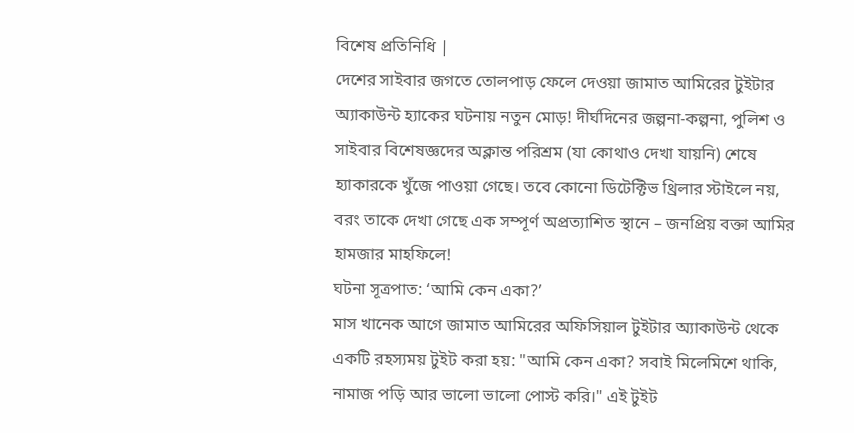বিশেষ প্রতিনিধি |
দেশের সাইবার জগতে তোলপাড় ফেলে দেওয়া জামাত আমিরের টুইটার অ্যাকাউন্ট হ্যাকের ঘটনায় নতুন মোড়! দীর্ঘদিনের জল্পনা-কল্পনা, পুলিশ ও সাইবার বিশেষজ্ঞদের অক্লান্ত পরিশ্রম (যা কোথাও দেখা যায়নি) শেষে হ্যাকারকে খুঁজে পাওয়া গেছে। তবে কোনো ডিটেক্টিভ থ্রিলার স্টাইলে নয়, বরং তাকে দেখা গেছে এক সম্পূর্ণ অপ্রত্যাশিত স্থানে – জনপ্রিয় বক্তা আমির হামজার মাহফিলে!
ঘটনা সূত্রপাত: ‘আমি কেন একা?’
মাস খানেক আগে জামাত আমিরের অফিসিয়াল টুইটার অ্যাকাউন্ট থেকে একটি রহস্যময় টুইট করা হয়: "আমি কেন একা? সবাই মিলেমিশে থাকি, নামাজ পড়ি আর ভালো ভালো পোস্ট করি।" এই টুইট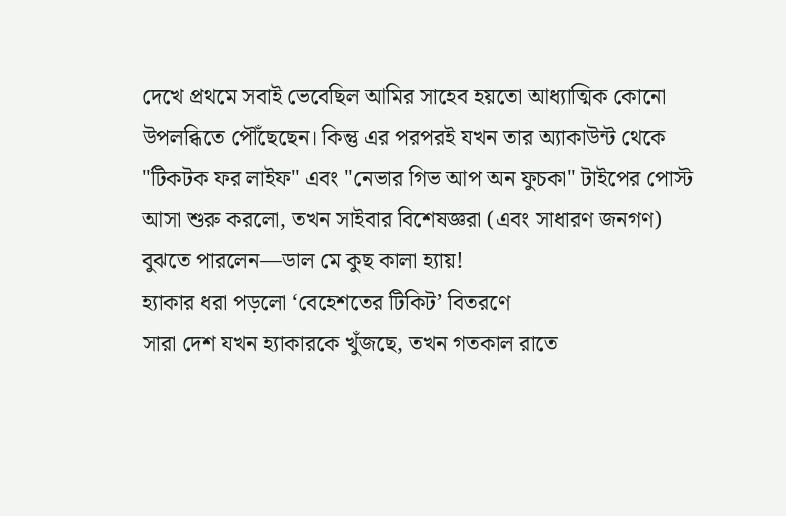দেখে প্রথমে সবাই ভেবেছিল আমির সাহেব হয়তো আধ্যাত্মিক কোনো উপলব্ধিতে পৌঁছেছেন। কিন্তু এর পরপরই যখন তার অ্যাকাউন্ট থেকে "টিকটক ফর লাইফ" এবং "নেভার গিভ আপ অন ফুচকা" টাইপের পোস্ট আসা শুরু করলো, তখন সাইবার বিশেষজ্ঞরা (এবং সাধারণ জনগণ) বুঝতে পারলেন—ডাল মে কুছ কালা হ্যায়!
হ্যাকার ধরা পড়লো ‘বেহেশতের টিকিট’ বিতরণে
সারা দেশ যখন হ্যাকারকে খুঁজছে, তখন গতকাল রাতে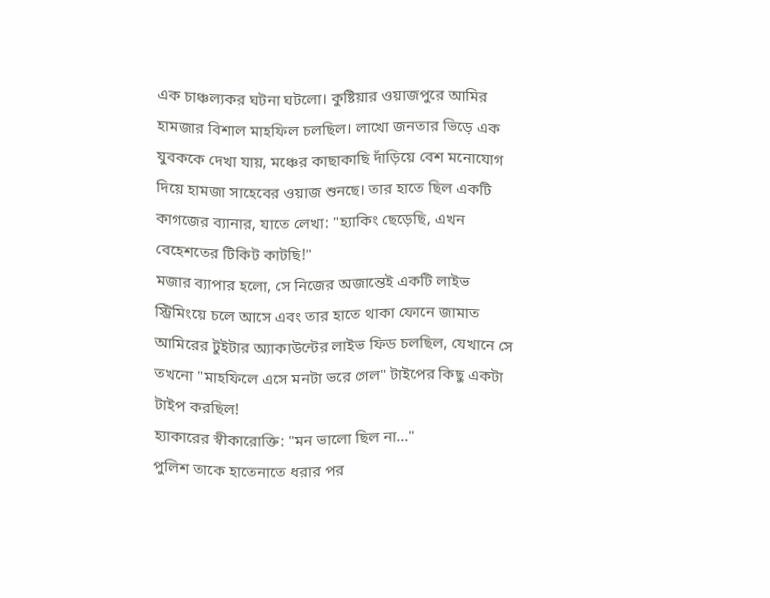এক চাঞ্চল্যকর ঘটনা ঘটলো। কুষ্টিয়ার ওয়াজপুরে আমির হামজার বিশাল মাহফিল চলছিল। লাখো জনতার ভিড়ে এক যুবককে দেখা যায়, মঞ্চের কাছাকাছি দাঁড়িয়ে বেশ মনোযোগ দিয়ে হামজা সাহেবের ওয়াজ শুনছে। তার হাতে ছিল একটি কাগজের ব্যানার, যাতে লেখা: "হ্যাকিং ছেড়েছি, এখন বেহেশতের টিকিট কাটছি!"
মজার ব্যাপার হলো, সে নিজের অজান্তেই একটি লাইভ স্ট্রিমিংয়ে চলে আসে এবং তার হাতে থাকা ফোনে জামাত আমিরের টুইটার অ্যাকাউন্টের লাইভ ফিড চলছিল, যেখানে সে তখনো "মাহফিলে এসে মনটা ভরে গেল" টাইপের কিছু একটা টাইপ করছিল!
হ্যাকারের স্বীকারোক্তি: "মন ভালো ছিল না..."
পুলিশ তাকে হাতেনাতে ধরার পর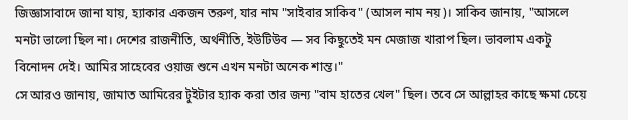জিজ্ঞাসাবাদে জানা যায়, হ্যাকার একজন তরুণ, যার নাম "সাইবার সাকিব" (আসল নাম নয়)। সাকিব জানায়, "আসলে মনটা ভালো ছিল না। দেশের রাজনীতি, অর্থনীতি, ইউটিউব — সব কিছুতেই মন মেজাজ খারাপ ছিল। ভাবলাম একটু বিনোদন দেই। আমির সাহেবের ওয়াজ শুনে এখন মনটা অনেক শান্ত।"
সে আরও জানায়, জামাত আমিরের টুইটার হ্যাক করা তার জন্য "বাম হাতের খেল" ছিল। তবে সে আল্লাহর কাছে ক্ষমা চেয়ে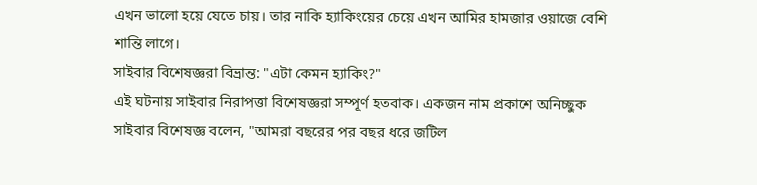এখন ভালো হয়ে যেতে চায়। তার নাকি হ্যাকিংয়ের চেয়ে এখন আমির হামজার ওয়াজে বেশি শান্তি লাগে।
সাইবার বিশেষজ্ঞরা বিভ্রান্ত: "এটা কেমন হ্যাকিং?"
এই ঘটনায় সাইবার নিরাপত্তা বিশেষজ্ঞরা সম্পূর্ণ হতবাক। একজন নাম প্রকাশে অনিচ্ছুক সাইবার বিশেষজ্ঞ বলেন, "আমরা বছরের পর বছর ধরে জটিল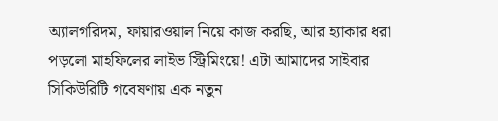অ্যালগরিদম, ফায়ারওয়াল নিয়ে কাজ করছি, আর হ্যাকার ধরা পড়লো মাহফিলের লাইভ স্ট্রিমিংয়ে! এটা আমাদের সাইবার সিকিউরিটি গবেষণায় এক নতুন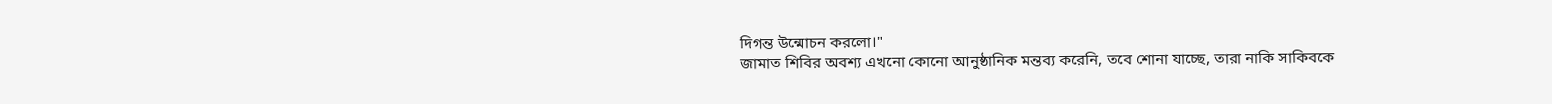দিগন্ত উন্মোচন করলো।"
জামাত শিবির অবশ্য এখনো কোনো আনুষ্ঠানিক মন্তব্য করেনি, তবে শোনা যাচ্ছে, তারা নাকি সাকিবকে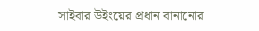সাইবার উইংয়ের প্রধান বানানোর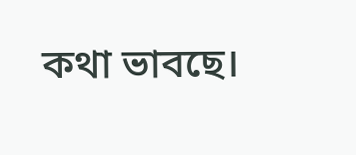কথা ভাবছে।